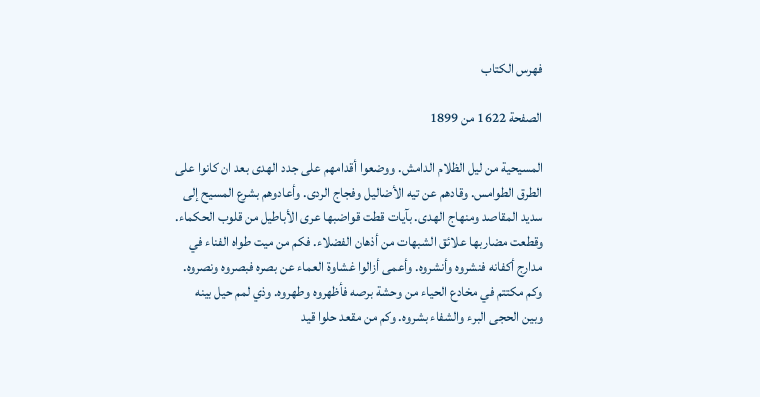فهرس الكتاب

الصفحة 1622 من 1899

المسيحية من ليل الظلام الدامش. ووضعوا أقدامهم على جدد الهدى بعد ان كانوا على الطرق الطوامس. وقادهم عن تيه الأضاليل وفجاج الردى. وأعادوهم بشرع المسيح إلى سديد المقاصد ومنهاج الهدى. بآيات قطت قواضبها عرى الأباطيل من قلوب الحكماء. وقطعت مضاربها علائق الشبهات من أذهان الفضلاء. فكم من ميت طواه الفناء في مدارج أكفانه فنشروه وأنشروه. وأعمى أزالوا غشاوة العماء عن بصره فبصروه ونصروه. وكم مكتتم في مخادع الحياء من وحشة برصه فأظهروه وطهروه. وذي لمم حيل بينه وبين الحجى البرء والشفاء بشروه. وكم من مقعد حلوا قيد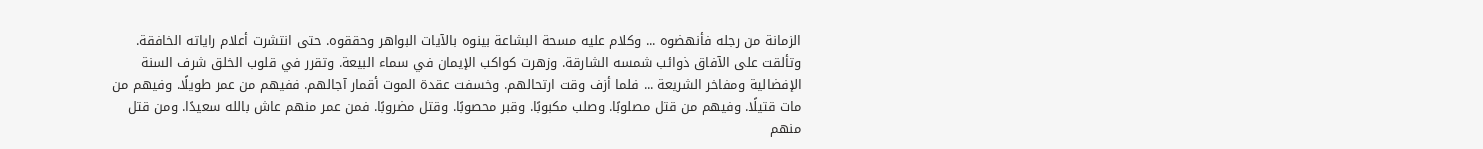الزمانة من رجله فأنهضوه ... وكلام عليه مسحة البشاعة بينوه بالآيات البواهر وحققوه. حتى انتشرت أعلام راياته الخافقة. وتألقت على الآفاق ذوائب شمسه الشارقة. وزهرت كواكب الإيمان في سماء البيعة. وتقرر في قلوب الخلق شرف السنة الإفضالية ومفاخر الشريعة ... فلما أزف وقت ارتحالهم. وخسفت عقدة الموت أقمار آجالهم. ففيهم من عمر طويلًا. وفيهم من مات قتيلًا. وفيهم من قتل مصلوبًا. وصلب مكبوبًا. وقبر محصوبًا. وقتل مضروبًا. فمن عمر منهم عاش بالله سعيدًا. ومن قتل منهم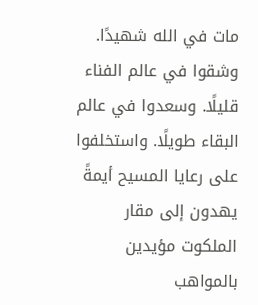مات في الله شهيدًا. وشقوا في عالم الفناء قليلًا. وسعدوا في عالم البقاء طويلًا. واستخلفوا على رعايا المسيح أيمةً يهدون إلى مقار الملكوت مؤيدين بالمواهب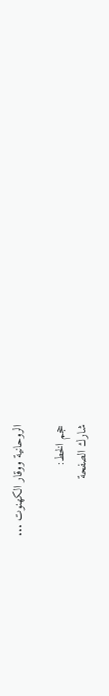الروحانية ووقار الكهنوت ...

حجم الخط:
شارك الصفحة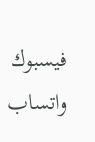فيسبوك واتساب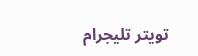تويتر تليجرام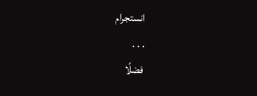انستجرام
. . .
فضلًا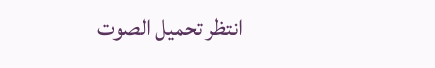انتظر تحميل الصوت